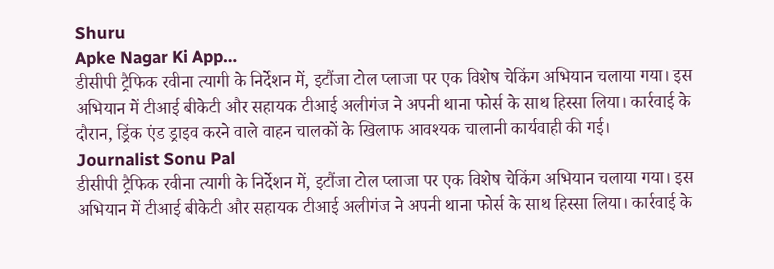Shuru
Apke Nagar Ki App…
डीसीपी ट्रैफिक रवीना त्यागी के निर्देशन में, इटौंजा टोल प्लाजा पर एक विशेष चेकिंग अभियान चलाया गया। इस अभियान में टीआई बीकेटी और सहायक टीआई अलीगंज ने अपनी थाना फोर्स के साथ हिस्सा लिया। कार्रवाई के दौरान, ड्रिंक एंड ड्राइव करने वाले वाहन चालकों के खिलाफ आवश्यक चालानी कार्यवाही की गई।
Journalist Sonu Pal
डीसीपी ट्रैफिक रवीना त्यागी के निर्देशन में, इटौंजा टोल प्लाजा पर एक विशेष चेकिंग अभियान चलाया गया। इस अभियान में टीआई बीकेटी और सहायक टीआई अलीगंज ने अपनी थाना फोर्स के साथ हिस्सा लिया। कार्रवाई के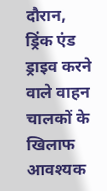दौरान, ड्रिंक एंड ड्राइव करने वाले वाहन चालकों के खिलाफ आवश्यक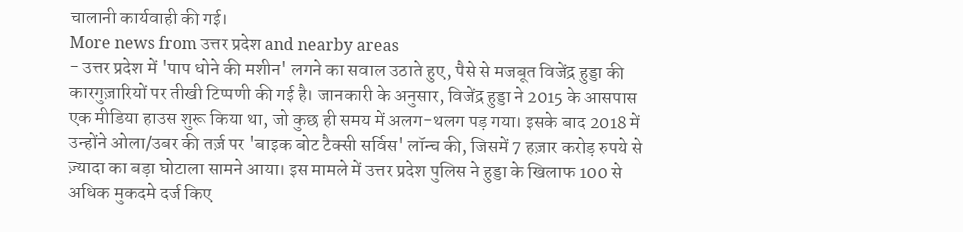चालानी कार्यवाही की गई।
More news from उत्तर प्रदेश and nearby areas
- उत्तर प्रदेश में 'पाप धोने की मशीन' लगने का सवाल उठाते हुए, पैसे से मजबूत विजेंद्र हुड्डा की कारगुज़ारियों पर तीखी टिप्पणी की गई है। जानकारी के अनुसार, विजेंद्र हुड्डा ने 2015 के आसपास एक मीडिया हाउस शुरू किया था, जो कुछ ही समय में अलग-थलग पड़ गया। इसके बाद 2018 में उन्होंने ओला/उबर की तर्ज़ पर 'बाइक बोट टैक्सी सर्विस' लॉन्च की, जिसमें 7 हज़ार करोड़ रुपये से ज़्यादा का बड़ा घोटाला सामने आया। इस मामले में उत्तर प्रदेश पुलिस ने हुड्डा के खिलाफ 100 से अधिक मुकदमे दर्ज किए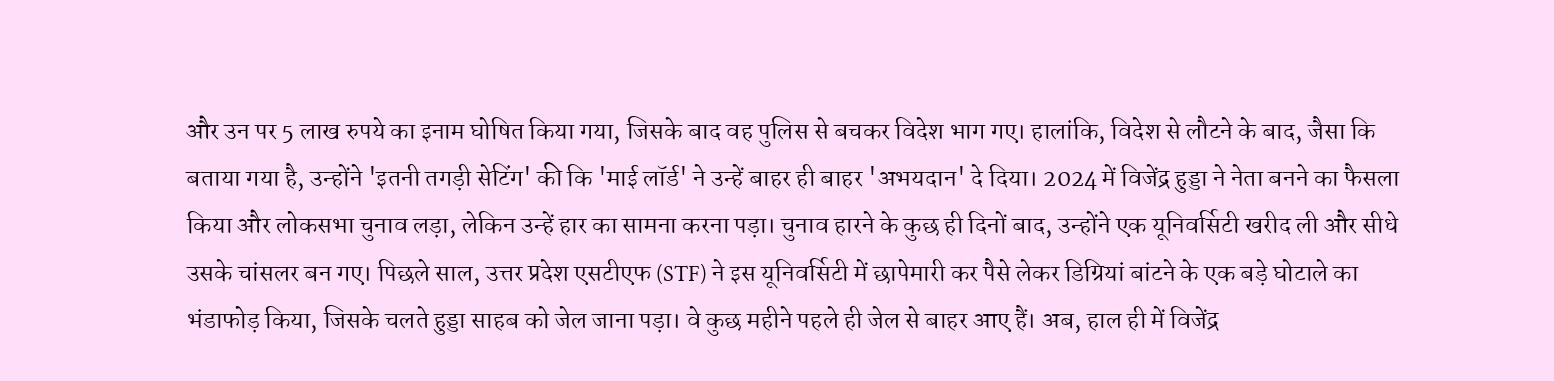और उन पर 5 लाख रुपये का इनाम घोषित किया गया, जिसके बाद वह पुलिस से बचकर विदेश भाग गए। हालांकि, विदेश से लौटने के बाद, जैसा कि बताया गया है, उन्होंने 'इतनी तगड़ी सेटिंग' की कि 'माई लॉर्ड' ने उन्हें बाहर ही बाहर 'अभयदान' दे दिया। 2024 में विजेंद्र हुड्डा ने नेता बनने का फैसला किया और लोकसभा चुनाव लड़ा, लेकिन उन्हें हार का सामना करना पड़ा। चुनाव हारने के कुछ ही दिनों बाद, उन्होंने एक यूनिवर्सिटी खरीद ली और सीधे उसके चांसलर बन गए। पिछले साल, उत्तर प्रदेश एसटीएफ (STF) ने इस यूनिवर्सिटी में छापेमारी कर पैसे लेकर डिग्रियां बांटने के एक बड़े घोटाले का भंडाफोड़ किया, जिसके चलते हुड्डा साहब को जेल जाना पड़ा। वे कुछ महीने पहले ही जेल से बाहर आए हैं। अब, हाल ही में विजेंद्र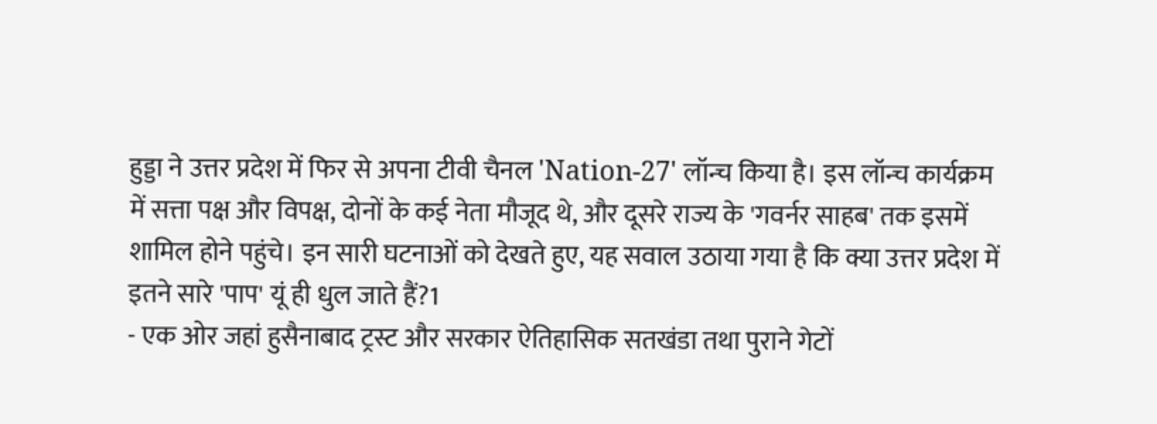हुड्डा ने उत्तर प्रदेश में फिर से अपना टीवी चैनल 'Nation-27' लॉन्च किया है। इस लॉन्च कार्यक्रम में सत्ता पक्ष और विपक्ष, दोनों के कई नेता मौजूद थे, और दूसरे राज्य के 'गवर्नर साहब' तक इसमें शामिल होने पहुंचे। इन सारी घटनाओं को देखते हुए, यह सवाल उठाया गया है कि क्या उत्तर प्रदेश में इतने सारे 'पाप' यूं ही धुल जाते हैं?1
- एक ओर जहां हुसैनाबाद ट्रस्ट और सरकार ऐतिहासिक सतखंडा तथा पुराने गेटों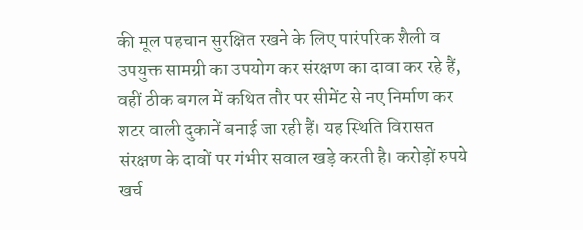की मूल पहचान सुरक्षित रखने के लिए पारंपरिक शैली व उपयुक्त सामग्री का उपयोग कर संरक्षण का दावा कर रहे हैं, वहीं ठीक बगल में कथित तौर पर सीमेंट से नए निर्माण कर शटर वाली दुकानें बनाई जा रही हैं। यह स्थिति विरासत संरक्षण के दावों पर गंभीर सवाल खड़े करती है। करोड़ों रुपये खर्च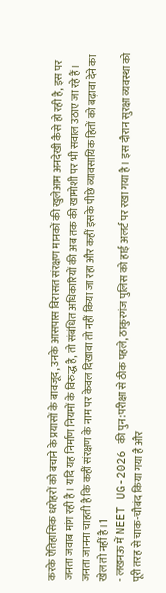करके ऐतिहासिक धरोहरों को बचाने के प्रयासों के बावजूद, उनके आसपास विरासत संरक्षण मानकों की खुलेआम अनदेखी कैसे हो रही है, इस पर जनता जवाब मांग रही है। यदि यह निर्माण नियमों के विरुद्ध है, तो संबंधित अधिकारियों की अब तक की खामोशी पर भी सवाल उठाए जा रहे हैं। जनता जानना चाहती है कि कहीं संरक्षण के नाम पर केवल दिखावा तो नहीं किया जा रहा और कहीं इसके पीछे व्यावसायिक हितों को बढ़ावा देने का खेल तो नहीं है।1
- लखनऊ में NEET UG-2026 की पुन:परीक्षा से ठीक पहले, ठाकुरगंज पुलिस को हाई अलर्ट पर रखा गया है। इस दौरान सुरक्षा व्यवस्था को पूरी तरह से चाक-चौबंद किया गया है और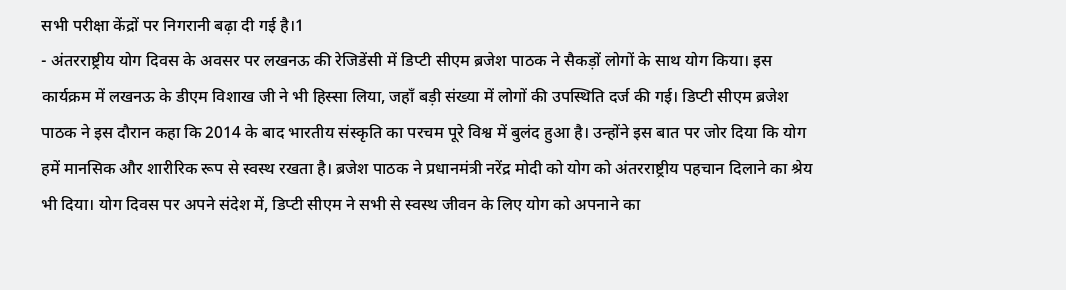सभी परीक्षा केंद्रों पर निगरानी बढ़ा दी गई है।1
- अंतरराष्ट्रीय योग दिवस के अवसर पर लखनऊ की रेजिडेंसी में डिप्टी सीएम ब्रजेश पाठक ने सैकड़ों लोगों के साथ योग किया। इस कार्यक्रम में लखनऊ के डीएम विशाख जी ने भी हिस्सा लिया, जहाँ बड़ी संख्या में लोगों की उपस्थिति दर्ज की गई। डिप्टी सीएम ब्रजेश पाठक ने इस दौरान कहा कि 2014 के बाद भारतीय संस्कृति का परचम पूरे विश्व में बुलंद हुआ है। उन्होंने इस बात पर जोर दिया कि योग हमें मानसिक और शारीरिक रूप से स्वस्थ रखता है। ब्रजेश पाठक ने प्रधानमंत्री नरेंद्र मोदी को योग को अंतरराष्ट्रीय पहचान दिलाने का श्रेय भी दिया। योग दिवस पर अपने संदेश में, डिप्टी सीएम ने सभी से स्वस्थ जीवन के लिए योग को अपनाने का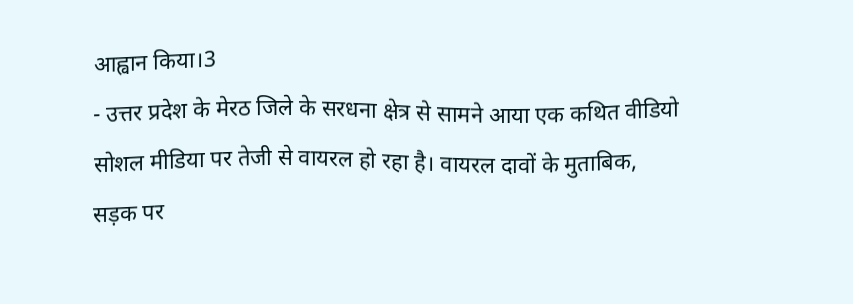आह्वान किया।3
- उत्तर प्रदेश के मेरठ जिले के सरधना क्षेत्र से सामने आया एक कथित वीडियो सोशल मीडिया पर तेजी से वायरल हो रहा है। वायरल दावों के मुताबिक, सड़क पर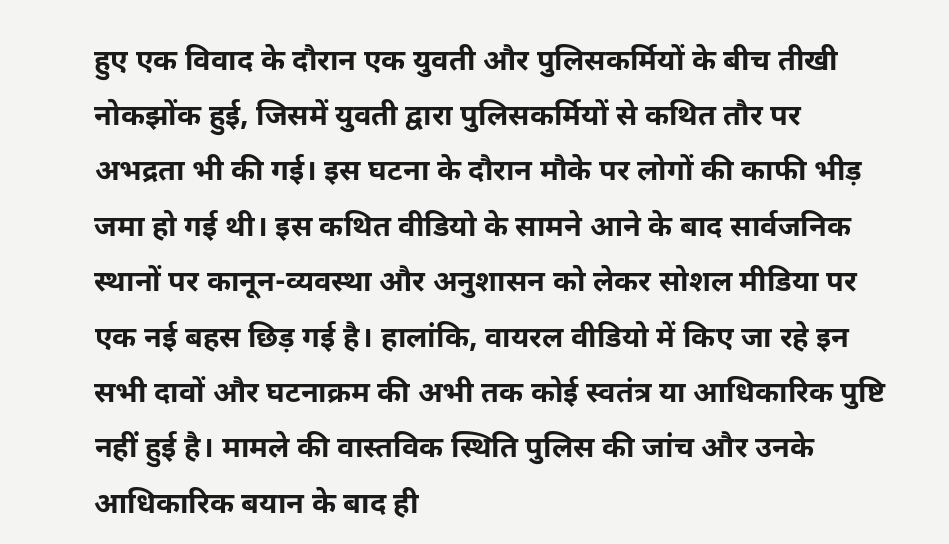हुए एक विवाद के दौरान एक युवती और पुलिसकर्मियों के बीच तीखी नोकझोंक हुई, जिसमें युवती द्वारा पुलिसकर्मियों से कथित तौर पर अभद्रता भी की गई। इस घटना के दौरान मौके पर लोगों की काफी भीड़ जमा हो गई थी। इस कथित वीडियो के सामने आने के बाद सार्वजनिक स्थानों पर कानून-व्यवस्था और अनुशासन को लेकर सोशल मीडिया पर एक नई बहस छिड़ गई है। हालांकि, वायरल वीडियो में किए जा रहे इन सभी दावों और घटनाक्रम की अभी तक कोई स्वतंत्र या आधिकारिक पुष्टि नहीं हुई है। मामले की वास्तविक स्थिति पुलिस की जांच और उनके आधिकारिक बयान के बाद ही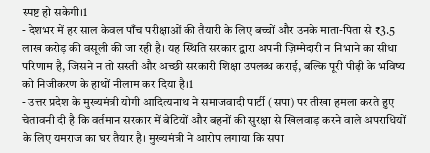स्पष्ट हो सकेगी।1
- देशभर में हर साल केवल पाँच परीक्षाओं की तैयारी के लिए बच्चों और उनके माता-पिता से ₹3.5 लाख करोड़ की वसूली की जा रही है। यह स्थिति सरकार द्वारा अपनी ज़िम्मेदारी न निभाने का सीधा परिणाम है, जिसने न तो सस्ती और अच्छी सरकारी शिक्षा उपलब्ध कराई, बल्कि पूरी पीढ़ी के भविष्य को निजीकरण के हाथों नीलाम कर दिया है।1
- उत्तर प्रदेश के मुख्यमंत्री योगी आदित्यनाथ ने समाजवादी पार्टी (सपा) पर तीखा हमला करते हुए चेतावनी दी है कि वर्तमान सरकार में बेटियों और बहनों की सुरक्षा से खिलवाड़ करने वाले अपराधियों के लिए यमराज का घर तैयार है। मुख्यमंत्री ने आरोप लगाया कि सपा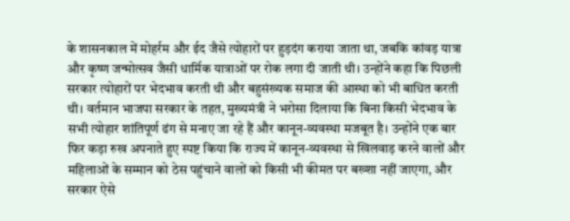के शासनकाल में मोहर्रम और ईद जैसे त्योहारों पर हुड़दंग कराया जाता था, जबकि कांवड़ यात्रा और कृष्ण जन्मोत्सव जैसी धार्मिक यात्राओं पर रोक लगा दी जाती थी। उन्होंने कहा कि पिछली सरकार त्योहारों पर भेदभाव करती थी और बहुसंख्यक समाज की आस्था को भी बाधित करती थी। वर्तमान भाजपा सरकार के तहत, मुख्यमंत्री ने भरोसा दिलाया कि बिना किसी भेदभाव के सभी त्योहार शांतिपूर्ण ढंग से मनाए जा रहे हैं और कानून-व्यवस्था मजबूत है। उन्होंने एक बार फिर कड़ा रुख अपनाते हुए स्पष्ट किया कि राज्य में कानून-व्यवस्था से खिलवाड़ करने वालों और महिलाओं के सम्मान को ठेस पहुंचाने वालों को किसी भी कीमत पर बख्शा नहीं जाएगा, और सरकार ऐसे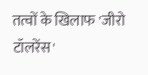तत्वों के खिलाफ 'जीरो टॉलरेंस'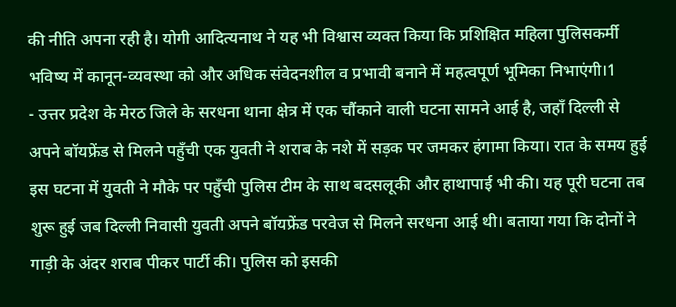की नीति अपना रही है। योगी आदित्यनाथ ने यह भी विश्वास व्यक्त किया कि प्रशिक्षित महिला पुलिसकर्मी भविष्य में कानून-व्यवस्था को और अधिक संवेदनशील व प्रभावी बनाने में महत्वपूर्ण भूमिका निभाएंगी।1
- उत्तर प्रदेश के मेरठ जिले के सरधना थाना क्षेत्र में एक चौंकाने वाली घटना सामने आई है, जहाँ दिल्ली से अपने बॉयफ्रेंड से मिलने पहुँची एक युवती ने शराब के नशे में सड़क पर जमकर हंगामा किया। रात के समय हुई इस घटना में युवती ने मौके पर पहुँची पुलिस टीम के साथ बदसलूकी और हाथापाई भी की। यह पूरी घटना तब शुरू हुई जब दिल्ली निवासी युवती अपने बॉयफ्रेंड परवेज से मिलने सरधना आई थी। बताया गया कि दोनों ने गाड़ी के अंदर शराब पीकर पार्टी की। पुलिस को इसकी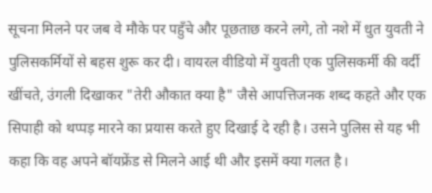सूचना मिलने पर जब वे मौके पर पहुँचे और पूछताछ करने लगे, तो नशे में धुत युवती ने पुलिसकर्मियों से बहस शुरू कर दी। वायरल वीडियो में युवती एक पुलिसकर्मी की वर्दी खींचते, उंगली दिखाकर "तेरी औकात क्या है" जैसे आपत्तिजनक शब्द कहते और एक सिपाही को थप्पड़ मारने का प्रयास करते हुए दिखाई दे रही है। उसने पुलिस से यह भी कहा कि वह अपने बॉयफ्रेंड से मिलने आई थी और इसमें क्या गलत है।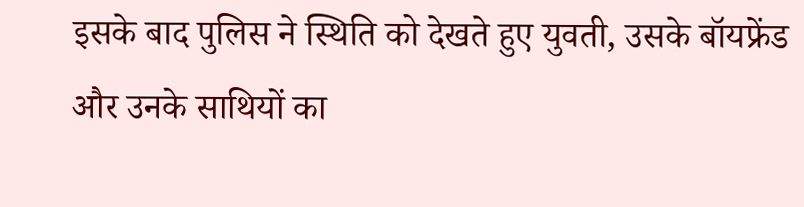इसके बाद पुलिस ने स्थिति को देखते हुए युवती, उसके बॉयफ्रेंड और उनके साथियों का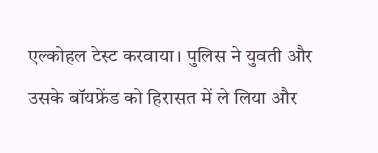एल्कोहल टेस्ट करवाया। पुलिस ने युवती और उसके बॉयफ्रेंड को हिरासत में ले लिया और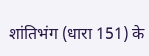शांतिभंग (धारा 151) के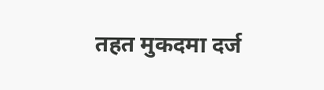तहत मुकदमा दर्ज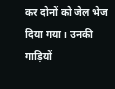कर दोनों को जेल भेज दिया गया। उनकी गाड़ियों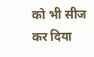को भी सीज कर दिया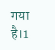गया है।1